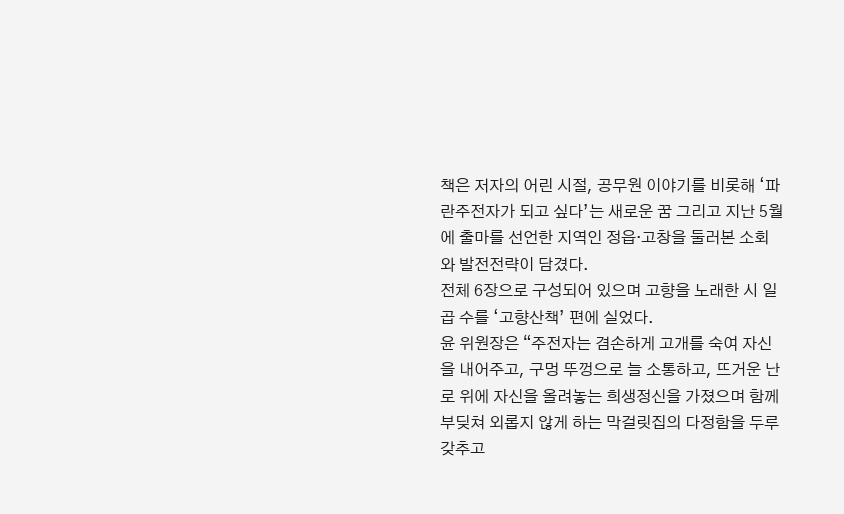책은 저자의 어린 시절, 공무원 이야기를 비롯해 ‘파란주전자가 되고 싶다’는 새로운 꿈 그리고 지난 5월에 출마를 선언한 지역인 정읍·고창을 둘러본 소회와 발전전략이 담겼다.
전체 6장으로 구성되어 있으며 고향을 노래한 시 일곱 수를 ‘고향산책’ 편에 실었다.
윤 위원장은 “주전자는 겸손하게 고개를 숙여 자신을 내어주고, 구멍 뚜껑으로 늘 소통하고, 뜨거운 난로 위에 자신을 올려놓는 희생정신을 가졌으며 함께 부딪쳐 외롭지 않게 하는 막걸릿집의 다정함을 두루 갖추고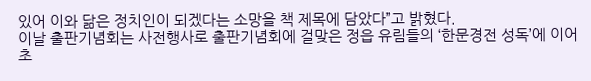있어 이와 닮은 정치인이 되겠다는 소망을 책 제목에 담았다”고 밝혔다.
이날 출판기념회는 사전행사로 출판기념회에 걸맞은 정읍 유림들의 ‘한문경전 성독’에 이어 초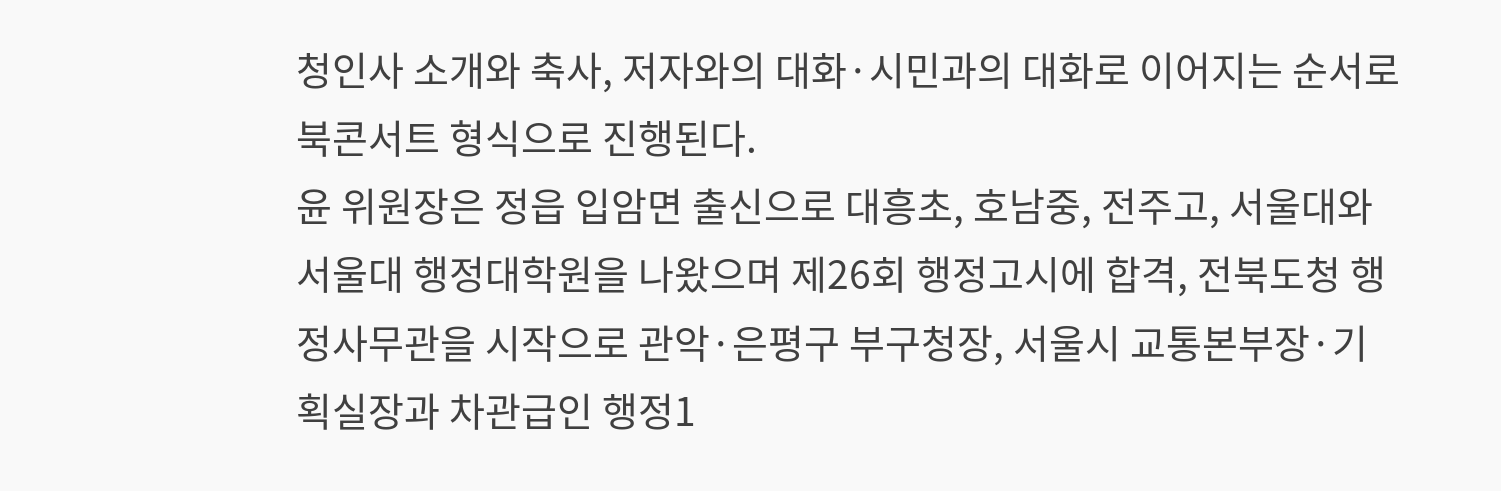청인사 소개와 축사, 저자와의 대화·시민과의 대화로 이어지는 순서로 북콘서트 형식으로 진행된다.
윤 위원장은 정읍 입암면 출신으로 대흥초, 호남중, 전주고, 서울대와 서울대 행정대학원을 나왔으며 제26회 행정고시에 합격, 전북도청 행정사무관을 시작으로 관악·은평구 부구청장, 서울시 교통본부장·기획실장과 차관급인 행정1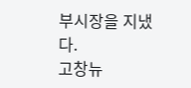부시장을 지냈다.
고창뉴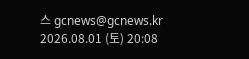스 gcnews@gcnews.kr
2026.08.01 (토) 20:08